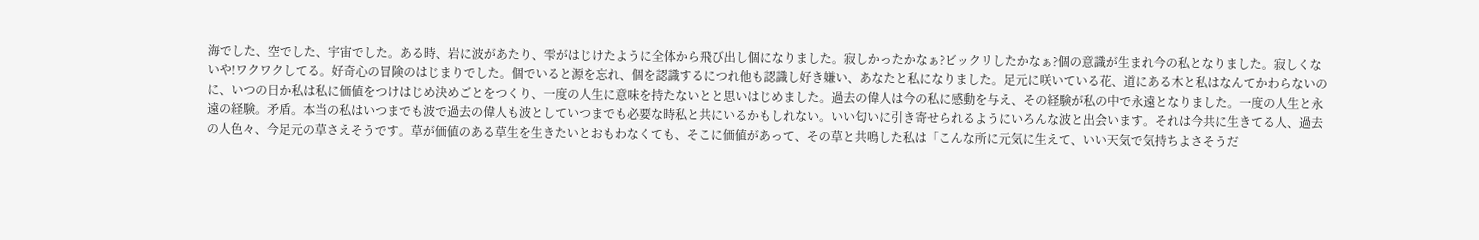海でした、空でした、宇宙でした。ある時、岩に波があたり、雫がはじけたように全体から飛び出し個になりました。寂しかったかなぁ?ビックリしたかなぁ?個の意識が生まれ今の私となりました。寂しくないや!ワクワクしてる。好奇心の冒険のはじまりでした。個でいると源を忘れ、個を認識するにつれ他も認識し好き嫌い、あなたと私になりました。足元に咲いている花、道にある木と私はなんてかわらないのに、いつの日か私は私に価値をつけはじめ決めごとをつくり、一度の人生に意味を持たないとと思いはじめました。過去の偉人は今の私に感動を与え、その経験が私の中で永遠となりました。一度の人生と永遠の経験。矛盾。本当の私はいつまでも波で過去の偉人も波としていつまでも必要な時私と共にいるかもしれない。いい匂いに引き寄せられるようにいろんな波と出会います。それは今共に生きてる人、過去の人色々、今足元の草さえそうです。草が価値のある草生を生きたいとおもわなくても、そこに価値があって、その草と共鳴した私は「こんな所に元気に生えて、いい天気で気持ちよさそうだ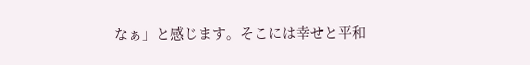なぁ」と感じます。そこには幸せと平和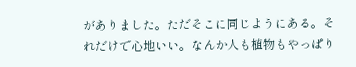がありました。ただそこに同じようにある。それだけで心地いい。なんか人も植物もやっぱり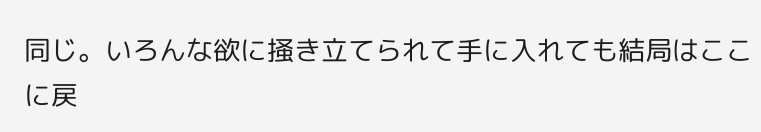同じ。いろんな欲に掻き立てられて手に入れても結局はここに戻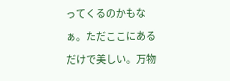ってくるのかもなぁ。ただここにあるだけで美しい。万物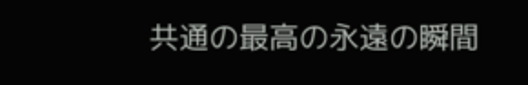共通の最高の永遠の瞬間